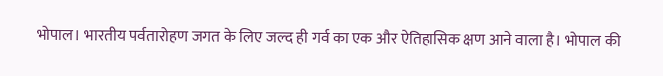भोपाल। भारतीय पर्वतारोहण जगत के लिए जल्द ही गर्व का एक और ऐतिहासिक क्षण आने वाला है। भोपाल की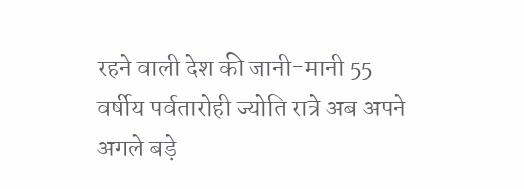रहने वाली देश की जानी-मानी 55 वर्षीय पर्वतारोही ज्योति रात्रे अब अपने अगले बड़े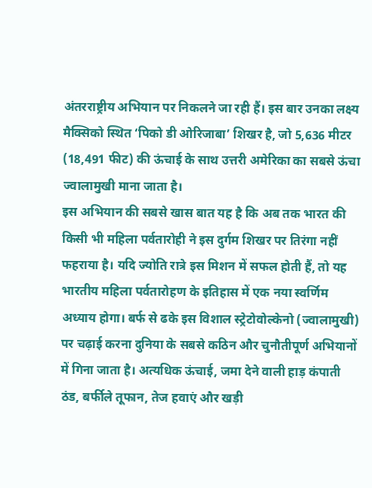अंतरराष्ट्रीय अभियान पर निकलने जा रही हैं। इस बार उनका लक्ष्य मैक्सिको स्थित ‘पिको डी ओरिजाबा’ शिखर है, जो 5,636 मीटर (18,491 फीट) की ऊंचाई के साथ उत्तरी अमेरिका का सबसे ऊंचा ज्वालामुखी माना जाता है।
इस अभियान की सबसे खास बात यह है कि अब तक भारत की किसी भी महिला पर्वतारोही ने इस दुर्गम शिखर पर तिरंगा नहीं फहराया है। यदि ज्योति रात्रे इस मिशन में सफल होती हैं, तो यह भारतीय महिला पर्वतारोहण के इतिहास में एक नया स्वर्णिम अध्याय होगा। बर्फ से ढके इस विशाल स्ट्रेटोवोल्केनो (ज्वालामुखी) पर चढ़ाई करना दुनिया के सबसे कठिन और चुनौतीपूर्ण अभियानों में गिना जाता है। अत्यधिक ऊंचाई, जमा देने वाली हाड़ कंपाती ठंड, बर्फीले तूफान, तेज हवाएं और खड़ी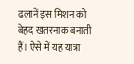ढलानें इस मिशन को बेहद खतरनाक बनाती हैं। ऐसे में यह यात्रा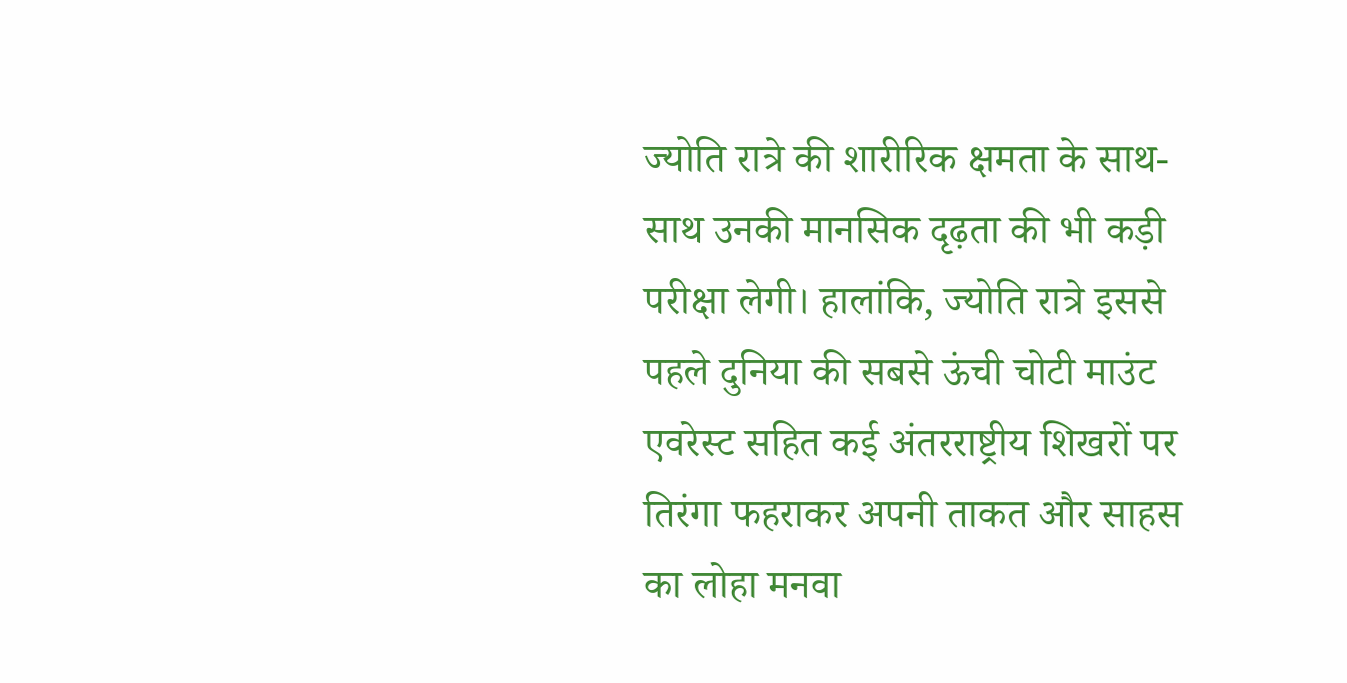ज्योति रात्रे की शारीरिक क्षमता के साथ-साथ उनकी मानसिक दृढ़ता की भी कड़ी परीक्षा लेगी। हालांकि, ज्योति रात्रे इससे पहले दुनिया की सबसे ऊंची चोटी माउंट एवरेस्ट सहित कई अंतरराष्ट्रीय शिखरों पर तिरंगा फहराकर अपनी ताकत और साहस का लोहा मनवा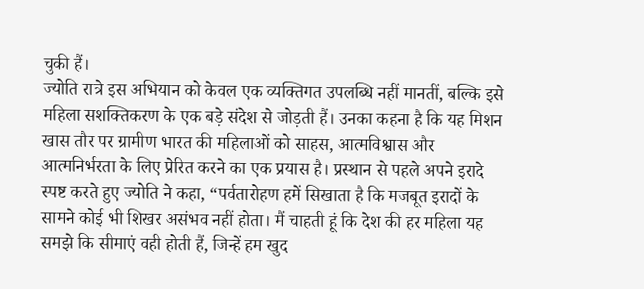चुकी हैं।
ज्योति रात्रे इस अभियान को केवल एक व्यक्तिगत उपलब्धि नहीं मानतीं, बल्कि इसे महिला सशक्तिकरण के एक बड़े संदेश से जोड़ती हैं। उनका कहना है कि यह मिशन खास तौर पर ग्रामीण भारत की महिलाओं को साहस, आत्मविश्वास और आत्मनिर्भरता के लिए प्रेरित करने का एक प्रयास है। प्रस्थान से पहले अपने इरादे स्पष्ट करते हुए ज्योति ने कहा, “पर्वतारोहण हमें सिखाता है कि मजबूत इरादों के सामने कोई भी शिखर असंभव नहीं होता। मैं चाहती हूं कि देश की हर महिला यह समझे कि सीमाएं वही होती हैं, जिन्हें हम खुद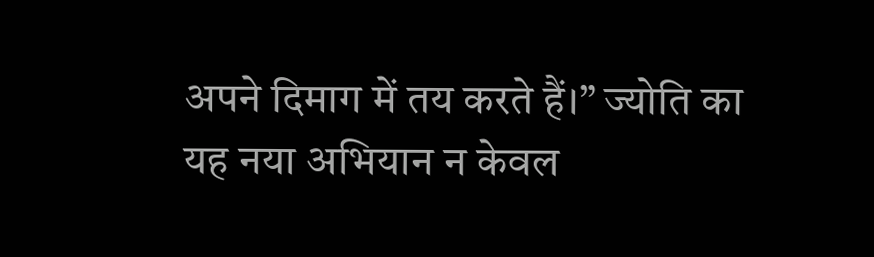अपने दिमाग में तय करते हैं।” ज्योति का यह नया अभियान न केवल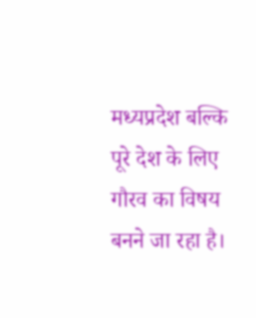मध्यप्रदेश बल्कि पूरे देश के लिए गौरव का विषय बनने जा रहा है।